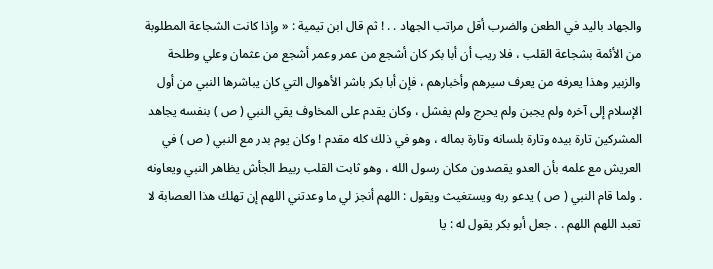والجهاد باليد في الطعن والضرب أقل مراتب الجهاد . . ! ثم قال ابن تيمية : « وإذا كانت الشجاعة المطلوبة من الأئمة بشجاعة القلب ، فلا ريب أن أبا بكر كان أشجع من عمر وعمر أشجع من عثمان وعلي وطلحة والزبير وهذا يعرفه من يعرف سيرهم وأخبارهم ، فإن أبا بكر باشر الأهوال التي كان يباشرها النبي من أول الإسلام إلى آخره ولم يجبن ولم يحرج ولم يفشل ، وكان يقدم على المخاوف يقي النبي ( ص ) بنفسه يجاهد المشركين تارة بيده وتارة بلسانه وتارة بماله ، وهو في ذلك كله مقدم ! وكان يوم بدر مع النبي ( ص ) في العريش مع علمه بأن العدو يقصدون مكان رسول الله ، وهو ثابت القلب ربيط الجأش يظاهر النبي ويعاونه . ولما قام النبي ( ص ) يدعو ربه ويستغيث ويقول : اللهم أنجز لي ما وعدتني اللهم إن تهلك هذا العصابة لا تعبد اللهم اللهم . . جعل أبو بكر يقول له : يا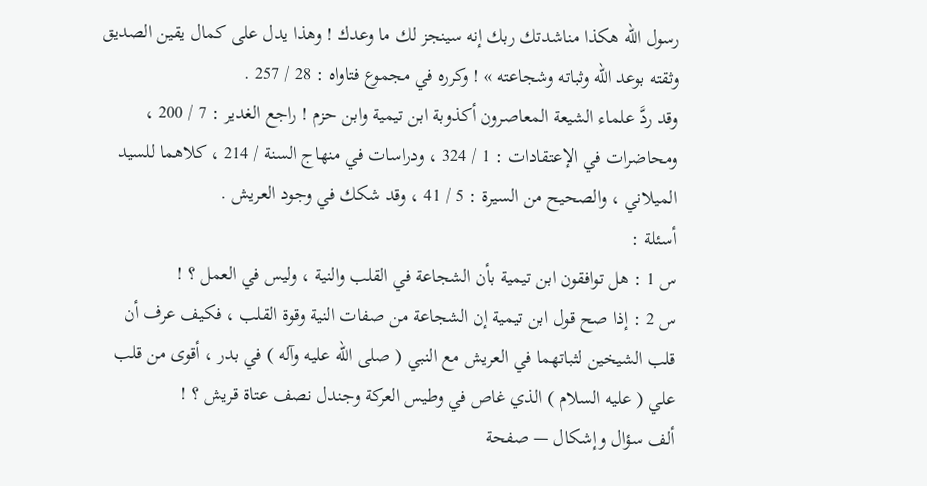رسول الله هكذا مناشدتك ربك إنه سينجز لك ما وعدك ! وهذا يدل على كمال يقين الصديق وثقته بوعد الله وثباته وشجاعته » ! وكرره في مجموع فتاواه : 28 / 257 .
وقد ردَّ علماء الشيعة المعاصرون أكذوبة ابن تيمية وابن حزم ! راجع الغدير : 7 / 200 ، ومحاضرات في الإعتقادات : 1 / 324 ، ودراسات في منهاج السنة / 214 ، كلاهما للسيد الميلاني ، والصحيح من السيرة : 5 / 41 ، وقد شكك في وجود العريش .
أسئلة :
س 1 : هل توافقون ابن تيمية بأن الشجاعة في القلب والنية ، وليس في العمل ؟ !
س 2 : إذا صح قول ابن تيمية إن الشجاعة من صفات النية وقوة القلب ، فكيف عرف أن قلب الشيخين لثباتهما في العريش مع النبي ( صلى الله عليه وآله ) في بدر ، أقوى من قلب علي ( عليه السلام ) الذي غاص في وطيس العركة وجندل نصف عتاة قريش ؟ !
ألف سؤال وإشكال — صفحة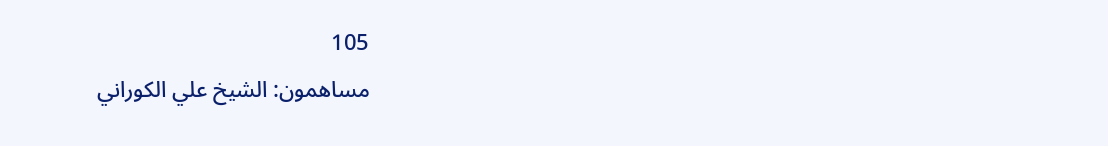105
مساهمون: الشيخ علي الكوراني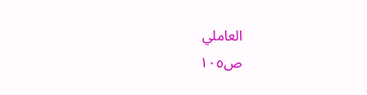العاملي
ص١٠٥